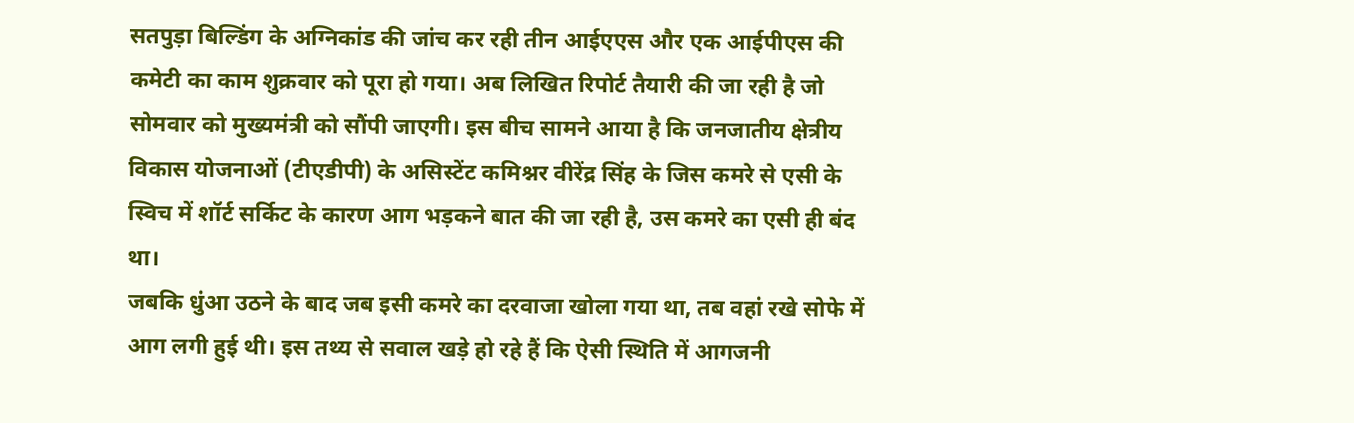सतपुड़ा बिल्डिंग के अग्निकांड की जांच कर रही तीन आईएएस और एक आईपीएस की कमेटी का काम शुक्रवार को पूरा हो गया। अब लिखित रिपोर्ट तैयारी की जा रही है जो सोमवार को मुख्यमंत्री को सौंपी जाएगी। इस बीच सामने आया है कि जनजातीय क्षेत्रीय विकास योजनाओं (टीएडीपी) के असिस्टेंट कमिश्नर वीरेंद्र सिंह के जिस कमरे से एसी के स्विच में शॉर्ट सर्किट के कारण आग भड़कने बात की जा रही है, उस कमरे का एसी ही बंद था।
जबकि धुंआ उठने के बाद जब इसी कमरे का दरवाजा खोला गया था, तब वहां रखे सोफे में आग लगी हुई थी। इस तथ्य से सवाल खड़े हो रहे हैं कि ऐसी स्थिति में आगजनी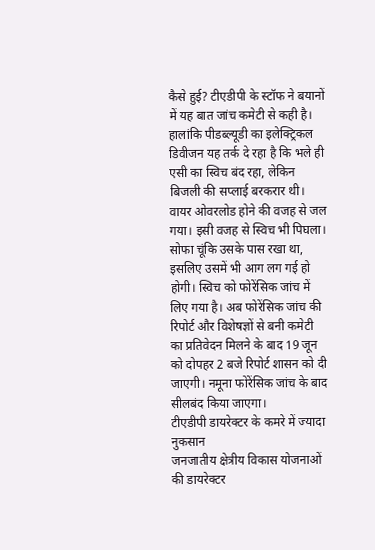कैसे हुई? टीएडीपी के स्टॉफ ने बयानों में यह बात जांच कमेटी से कही है। हालांकि पीडब्ल्यूडी का इलेक्ट्रिकल डिवीजन यह तर्क दे रहा है कि भले ही एसी का स्विच बंद रहा, लेकिन बिजली की सप्लाई बरकरार थी।
वायर ओवरलोड होने की वजह से जल गया। इसी वजह से स्विच भी पिघला। सोफा चूंकि उसके पास रखा था, इसलिए उसमें भी आग लग गई हो होगी। स्विच को फोरेंसिक जांच में लिए गया है। अब फोरेंसिक जांच की रिपोर्ट और विशेषज्ञों से बनी कमेटी का प्रतिवेदन मिलने के बाद 19 जून को दोपहर 2 बजे रिपोर्ट शासन को दी जाएगी। नमूना फोरेंसिक जांच के बाद सीलबंद किया जाएगा।
टीएडीपी डायरेक्टर के कमरे में ज्यादा नुकसान
जनजातीय क्षेत्रीय विकास योजनाओं की डायरेक्टर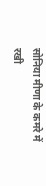सोनिया मीणा के कमरे में रखी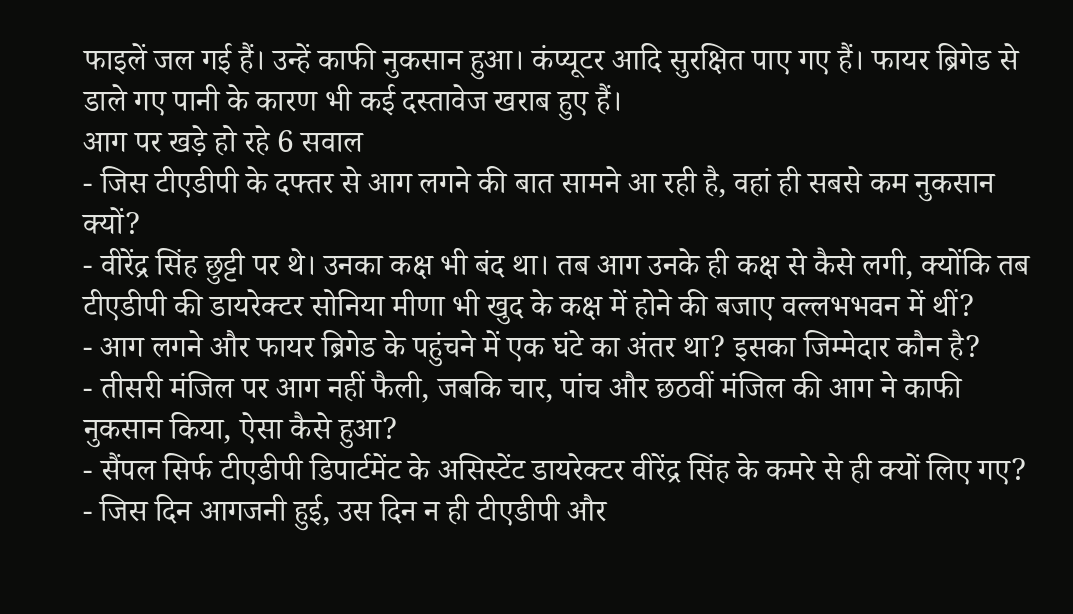फाइलें जल गई हैं। उन्हें काफी नुकसान हुआ। कंप्यूटर आदि सुरक्षित पाए गए हैं। फायर ब्रिगेड से डाले गए पानी के कारण भी कई दस्तावेज खराब हुए हैं।
आग पर खड़े हो रहे 6 सवाल
- जिस टीएडीपी के दफ्तर से आग लगने की बात सामने आ रही है, वहां ही सबसे कम नुकसान क्यों?
- वीरेंद्र सिंह छुट्टी पर थे। उनका कक्ष भी बंद था। तब आग उनके ही कक्ष से कैसे लगी, क्योंकि तब टीएडीपी की डायरेक्टर सोनिया मीणा भी खुद के कक्ष में होने की बजाए वल्लभभवन में थीं?
- आग लगने और फायर ब्रिगेड के पहुंचने में एक घंटे का अंतर था? इसका जिम्मेदार कौन है?
- तीसरी मंजिल पर आग नहीं फैली, जबकि चार, पांच और छठवीं मंजिल की आग ने काफी नुकसान किया, ऐसा कैसे हुआ?
- सैंपल सिर्फ टीएडीपी डिपार्टमेंट के असिस्टेंट डायरेक्टर वीरेंद्र सिंह के कमरे से ही क्यों लिए गए?
- जिस दिन आगजनी हुई, उस दिन न ही टीएडीपी और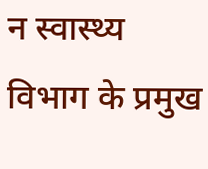न स्वास्थ्य विभाग के प्रमुख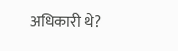अधिकारी थे?